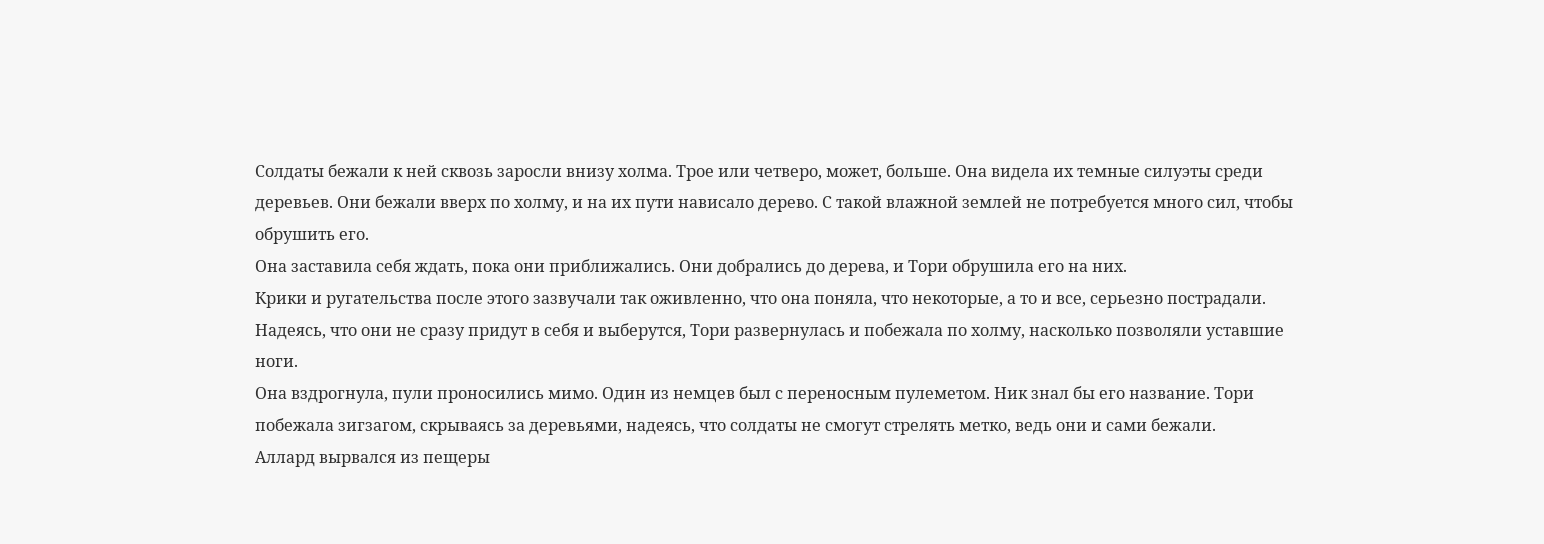Солдаты бежали к ней сквозь заросли внизу холма. Трое или четверо, может, больше. Она видела их темные силуэты среди деревьев. Они бежали вверх по холму, и на их пути нависало дерево. С такой влажной землей не потребуется много сил, чтобы обрушить его.
Она заставила себя ждать, пока они приближались. Они добрались до дерева, и Тори обрушила его на них.
Крики и ругательства после этого зазвучали так оживленно, что она поняла, что некоторые, а то и все, серьезно пострадали. Надеясь, что они не сразу придут в себя и выберутся, Тори развернулась и побежала по холму, насколько позволяли уставшие ноги.
Она вздрогнула, пули проносились мимо. Один из немцев был с переносным пулеметом. Ник знал бы его название. Тори побежала зигзагом, скрываясь за деревьями, надеясь, что солдаты не смогут стрелять метко, ведь они и сами бежали.
Аллард вырвался из пещеры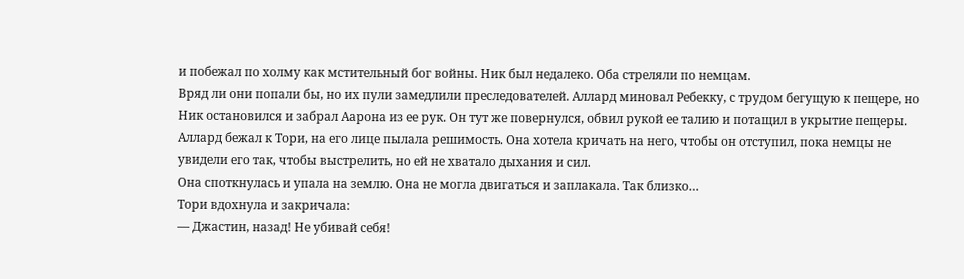и побежал по холму как мстительный бог войны. Ник был недалеко. Оба стреляли по немцам.
Вряд ли они попали бы, но их пули замедлили преследователей. Аллард миновал Ребекку, с трудом бегущую к пещере, но Ник остановился и забрал Аарона из ее рук. Он тут же повернулся, обвил рукой ее талию и потащил в укрытие пещеры.
Аллард бежал к Тори, на его лице пылала решимость. Она хотела кричать на него, чтобы он отступил, пока немцы не увидели его так, чтобы выстрелить, но ей не хватало дыхания и сил.
Она споткнулась и упала на землю. Она не могла двигаться и заплакала. Так близко…
Тори вдохнула и закричала:
— Джастин, назад! Не убивай себя!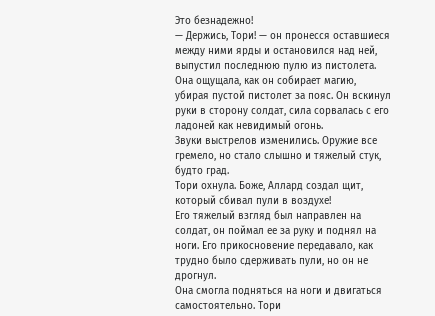Это безнадежно!
— Держись, Тори! — он пронесся оставшиеся между ними ярды и остановился над ней, выпустил последнюю пулю из пистолета.
Она ощущала, как он собирает магию, убирая пустой пистолет за пояс. Он вскинул руки в сторону солдат, сила сорвалась с его ладоней как невидимый огонь.
Звуки выстрелов изменились. Оружие все гремело, но стало слышно и тяжелый стук, будто град.
Тори охнула. Боже, Аллард создал щит, который сбивал пули в воздухе!
Его тяжелый взгляд был направлен на солдат, он поймал ее за руку и поднял на ноги. Его прикосновение передавало, как трудно было сдерживать пули, но он не дрогнул.
Она смогла подняться на ноги и двигаться самостоятельно. Тори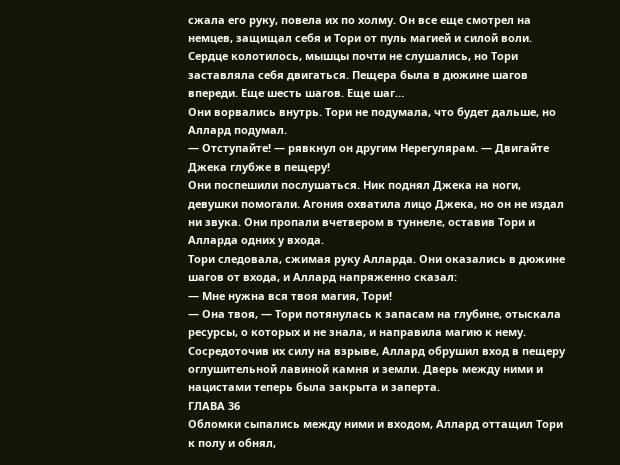сжала его руку, повела их по холму. Он все еще смотрел на немцев, защищал себя и Тори от пуль магией и силой воли.
Сердце колотилось, мышцы почти не слушались, но Тори заставляла себя двигаться. Пещера была в дюжине шагов впереди. Еще шесть шагов. Еще шаг…
Они ворвались внутрь. Тори не подумала, что будет дальше, но Аллард подумал.
— Отступайте! — рявкнул он другим Нерегулярам. — Двигайте Джека глубже в пещеру!
Они поспешили послушаться. Ник поднял Джека на ноги, девушки помогали. Агония охватила лицо Джека, но он не издал ни звука. Они пропали вчетвером в туннеле, оставив Тори и Алларда одних у входа.
Тори следовала, сжимая руку Алларда. Они оказались в дюжине шагов от входа, и Аллард напряженно сказал:
— Мне нужна вся твоя магия, Тори!
— Она твоя, — Тори потянулась к запасам на глубине, отыскала ресурсы, о которых и не знала, и направила магию к нему.
Сосредоточив их силу на взрыве, Аллард обрушил вход в пещеру оглушительной лавиной камня и земли. Дверь между ними и нацистами теперь была закрыта и заперта.
ГЛАВА 36
Обломки сыпались между ними и входом, Аллард оттащил Тори к полу и обнял,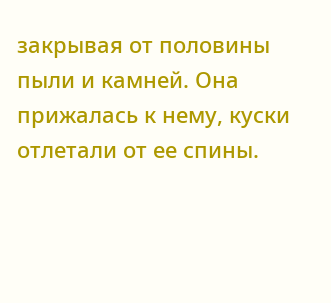закрывая от половины пыли и камней. Она прижалась к нему, куски отлетали от ее спины.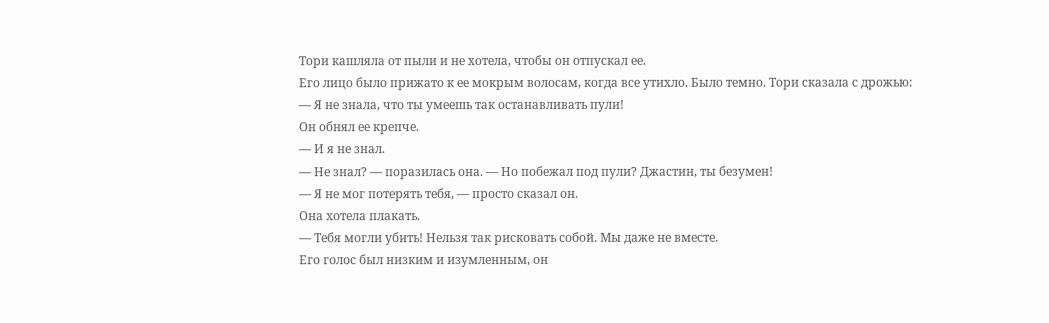Тори кашляла от пыли и не хотела, чтобы он отпускал ее.
Его лицо было прижато к ее мокрым волосам, когда все утихло. Было темно. Тори сказала с дрожью:
— Я не знала, что ты умеешь так останавливать пули!
Он обнял ее крепче.
— И я не знал.
— Не знал? — поразилась она. — Но побежал под пули? Джастин, ты безумен!
— Я не мог потерять тебя, — просто сказал он.
Она хотела плакать.
— Тебя могли убить! Нельзя так рисковать собой. Мы даже не вместе.
Его голос был низким и изумленным, он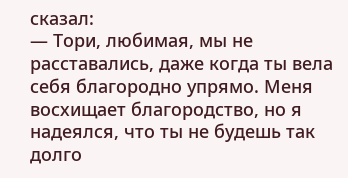сказал:
— Тори, любимая, мы не расставались, даже когда ты вела себя благородно упрямо. Меня восхищает благородство, но я надеялся, что ты не будешь так долго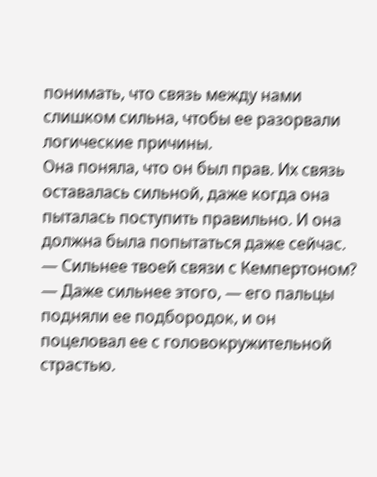понимать, что связь между нами слишком сильна, чтобы ее разорвали логические причины.
Она поняла, что он был прав. Их связь оставалась сильной, даже когда она пыталась поступить правильно. И она должна была попытаться даже сейчас.
— Сильнее твоей связи с Кемпертоном?
— Даже сильнее этого, — его пальцы подняли ее подбородок, и он поцеловал ее с головокружительной страстью.